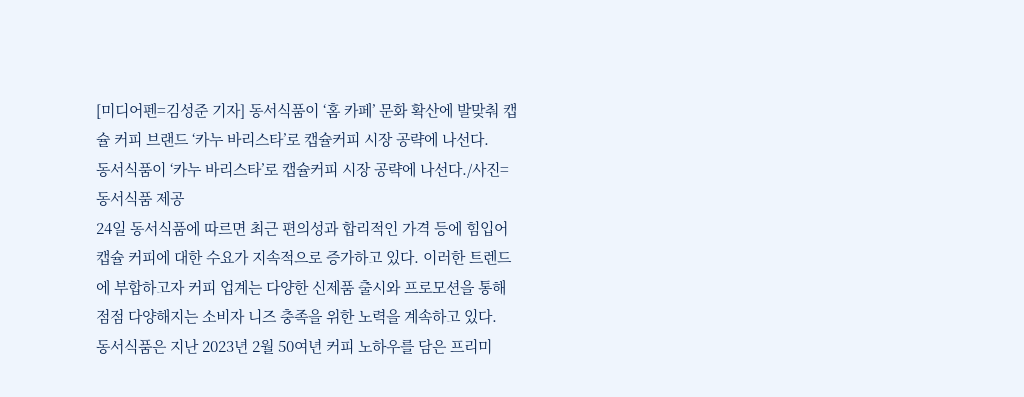[미디어펜=김성준 기자] 동서식품이 ‘홈 카페’ 문화 확산에 발맞춰 캡슐 커피 브랜드 ‘카누 바리스타’로 캡슐커피 시장 공략에 나선다.
동서식품이 ‘카누 바리스타’로 캡슐커피 시장 공략에 나선다./사진=동서식품 제공
24일 동서식품에 따르면 최근 편의성과 합리적인 가격 등에 힘입어 캡슐 커피에 대한 수요가 지속적으로 증가하고 있다. 이러한 트렌드에 부합하고자 커피 업계는 다양한 신제품 출시와 프로모션을 통해 점점 다양해지는 소비자 니즈 충족을 위한 노력을 계속하고 있다.
동서식품은 지난 2023년 2월 50여년 커피 노하우를 담은 프리미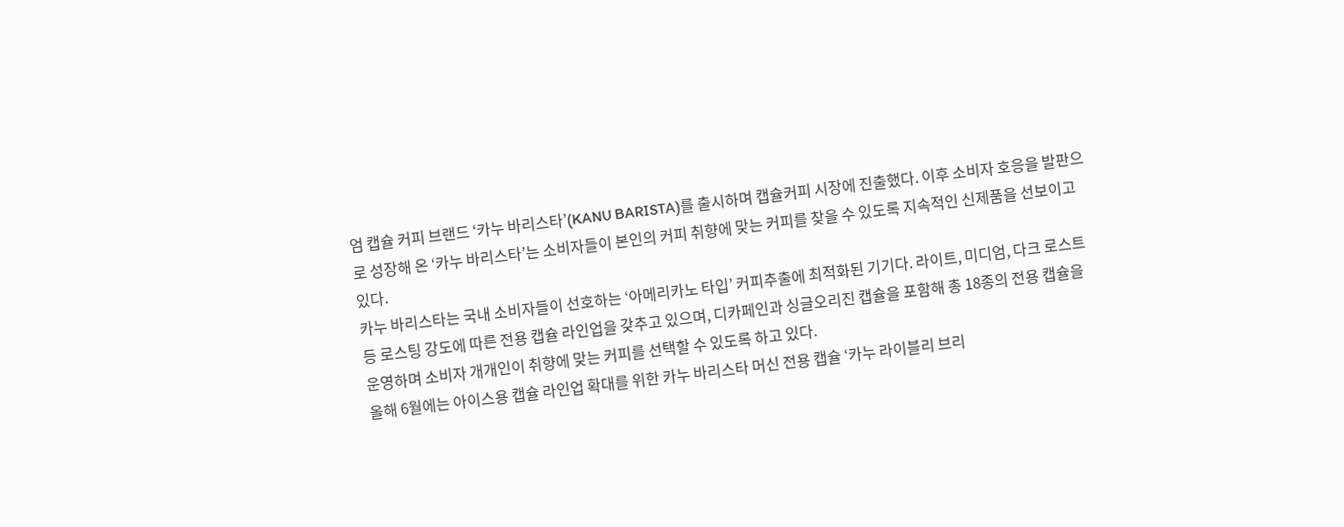엄 캡슐 커피 브랜드 ‘카누 바리스타’(KANU BARISTA)를 출시하며 캡슐커피 시장에 진출했다. 이후 소비자 호응을 발판으로 성장해 온 ‘카누 바리스타’는 소비자들이 본인의 커피 취향에 맞는 커피를 찾을 수 있도록 지속적인 신제품을 선보이고 있다.
카누 바리스타는 국내 소비자들이 선호하는 ‘아메리카노 타입’ 커피추출에 최적화된 기기다. 라이트, 미디엄, 다크 로스트 등 로스팅 강도에 따른 전용 캡슐 라인업을 갖추고 있으며, 디카페인과 싱글오리진 캡슐을 포함해 총 18종의 전용 캡슐을 운영하며 소비자 개개인이 취향에 맞는 커피를 선택할 수 있도록 하고 있다.
올해 6월에는 아이스용 캡슐 라인업 확대를 위한 카누 바리스타 머신 전용 캡슐 ‘카누 라이블리 브리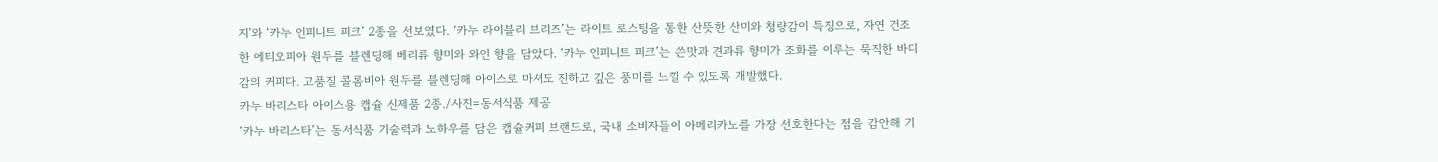지’와 ‘카누 인피니트 피크’ 2종을 선보였다. ‘카누 라이블리 브리즈’는 라이트 로스팅을 통한 산뜻한 산미와 청량감이 특징으로, 자연 건조한 에티오피아 원두를 블렌딩해 베리류 향미와 와인 향을 담았다. ‘카누 인피니트 피크’는 쓴맛과 견과류 향미가 조화를 이루는 묵직한 바디감의 커피다. 고품질 콜롬비아 원두를 블렌딩해 아이스로 마셔도 진하고 깊은 풍미를 느낄 수 있도록 개발했다.
카누 바리스타 아이스용 캡슐 신제품 2종./사진=동서식품 제공
‘카누 바리스타’는 동서식품 기술력과 노하우를 담은 캡슐커피 브랜드로, 국내 소비자들이 아메리카노를 가장 선호한다는 점을 감안해 기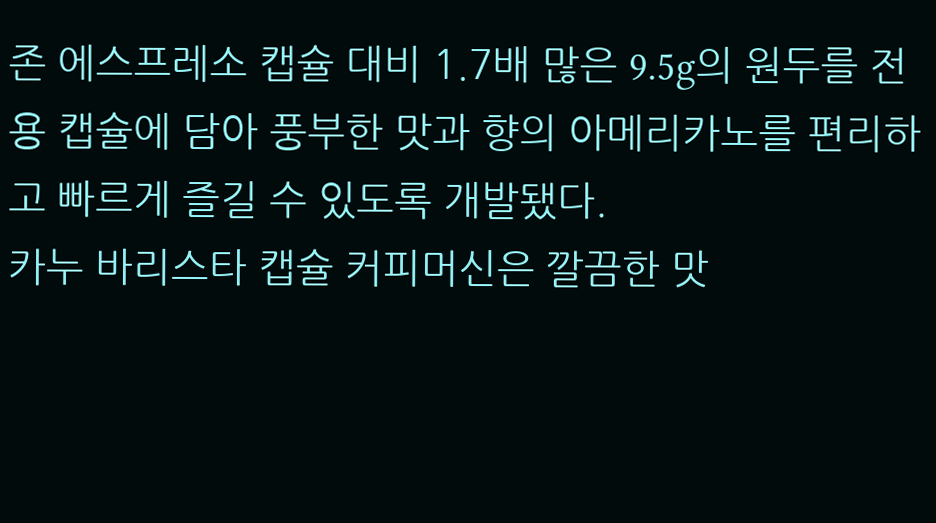존 에스프레소 캡슐 대비 1.7배 많은 9.5g의 원두를 전용 캡슐에 담아 풍부한 맛과 향의 아메리카노를 편리하고 빠르게 즐길 수 있도록 개발됐다.
카누 바리스타 캡슐 커피머신은 깔끔한 맛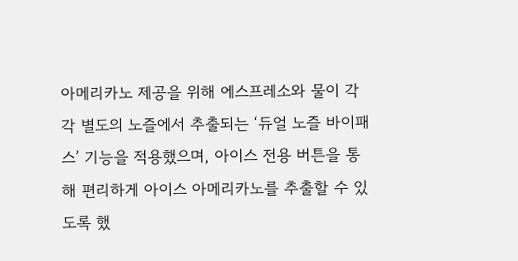아메리카노 제공을 위해 에스프레소와 물이 각각 별도의 노즐에서 추출되는 ‘듀얼 노즐 바이패스’ 기능을 적용했으며, 아이스 전용 버튼을 통해 편리하게 아이스 아메리카노를 추출할 수 있도록 했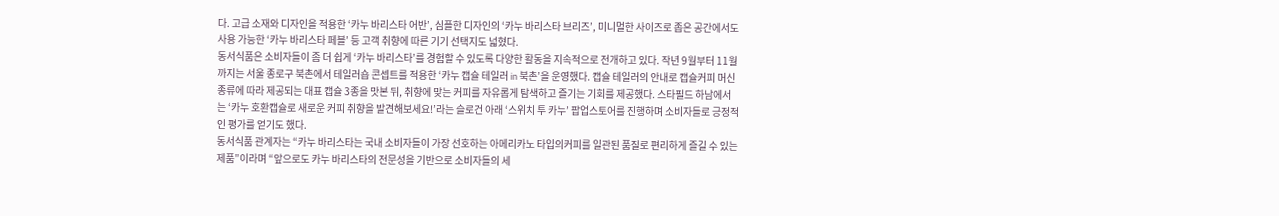다. 고급 소재와 디자인을 적용한 ‘카누 바리스타 어반’, 심플한 디자인의 ‘카누 바리스타 브리즈’, 미니멀한 사이즈로 좁은 공간에서도 사용 가능한 ‘카누 바리스타 페블’ 등 고객 취향에 따른 기기 선택지도 넓혔다.
동서식품은 소비자들이 좀 더 쉽게 ‘카누 바리스타’를 경험할 수 있도록 다양한 활동을 지속적으로 전개하고 있다. 작년 9월부터 11월까지는 서울 종로구 북촌에서 테일러숍 콘셉트를 적용한 ‘카누 캡슐 테일러 in 북촌’을 운영했다. 캡슐 테일러의 안내로 캡슐커피 머신 종류에 따라 제공되는 대표 캡슐 3종을 맛본 뒤, 취향에 맞는 커피를 자유롭게 탐색하고 즐기는 기회를 제공했다. 스타필드 하남에서는 ‘카누 호환캡슐로 새로운 커피 취향을 발견해보세요!’라는 슬로건 아래 ‘스위치 투 카누’ 팝업스토어를 진행하며 소비자들로 긍정적인 평가를 얻기도 했다.
동서식품 관계자는 “카누 바리스타는 국내 소비자들이 가장 선호하는 아메리카노 타입의커피를 일관된 품질로 편리하게 즐길 수 있는 제품”이라며 “앞으로도 카누 바리스타의 전문성을 기반으로 소비자들의 세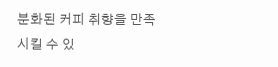분화된 커피 취향을 만족시킬 수 있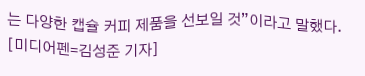는 다양한 캡슐 커피 제품을 선보일 것”이라고 말했다.
[미디어펜=김성준 기자]